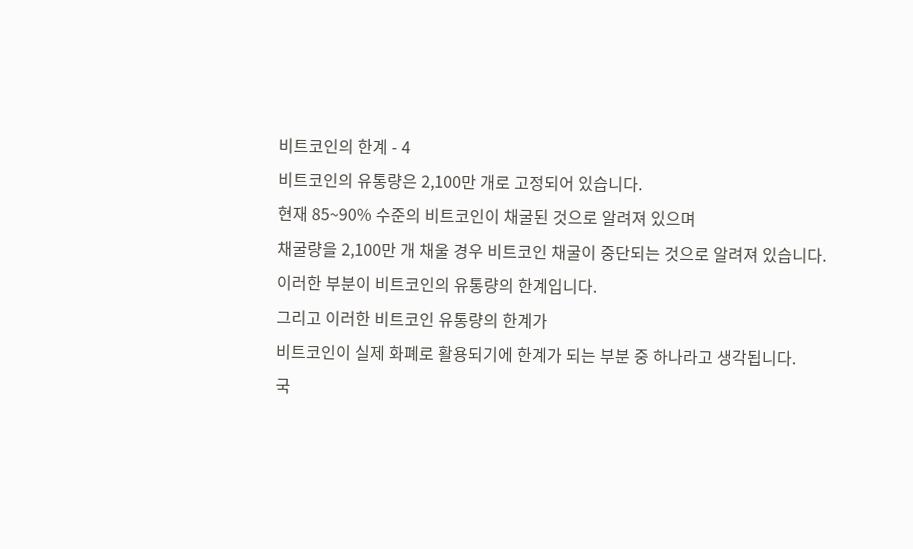비트코인의 한계 - 4
비트코인의 유통량은 2,100만 개로 고정되어 있습니다.
현재 85~90% 수준의 비트코인이 채굴된 것으로 알려져 있으며
채굴량을 2,100만 개 채울 경우 비트코인 채굴이 중단되는 것으로 알려져 있습니다.
이러한 부분이 비트코인의 유통량의 한계입니다.
그리고 이러한 비트코인 유통량의 한계가
비트코인이 실제 화폐로 활용되기에 한계가 되는 부분 중 하나라고 생각됩니다.
국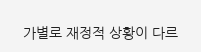가별로 재정적 상황이 다르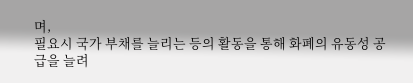며,
필요시 국가 부채를 늘리는 등의 활동을 통해 화폐의 유동성 공급을 늘려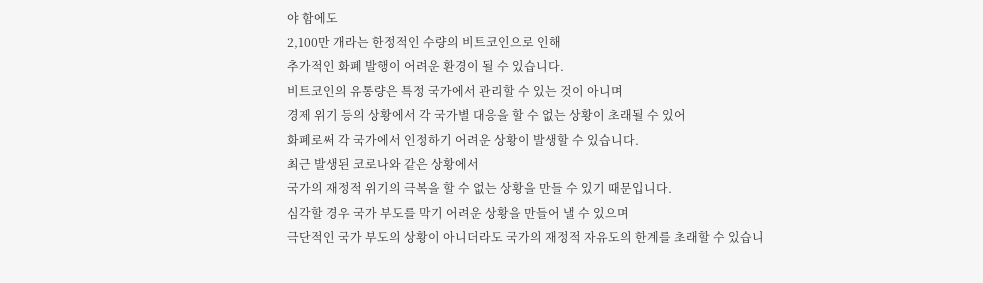야 함에도
2,100만 개라는 한정적인 수량의 비트코인으로 인해
추가적인 화폐 발행이 어려운 환경이 될 수 있습니다.
비트코인의 유통량은 특정 국가에서 관리할 수 있는 것이 아니며
경제 위기 등의 상황에서 각 국가별 대응을 할 수 없는 상황이 초래될 수 있어
화폐로써 각 국가에서 인정하기 어려운 상황이 발생할 수 있습니다.
최근 발생된 코로나와 같은 상황에서
국가의 재정적 위기의 극복을 할 수 없는 상황을 만들 수 있기 때문입니다.
심각할 경우 국가 부도를 막기 어려운 상황을 만들어 낼 수 있으며
극단적인 국가 부도의 상황이 아니더라도 국가의 재정적 자유도의 한계를 초래할 수 있습니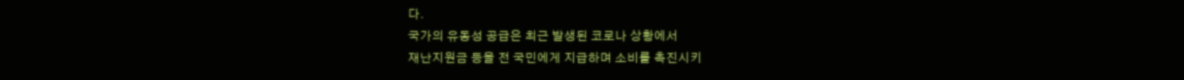다.
국가의 유동성 공급은 최근 발생된 코로나 상황에서
재난지원금 등을 전 국민에게 지급하며 소비를 촉진시키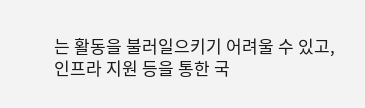는 활동을 불러일으키기 어려울 수 있고,
인프라 지원 등을 통한 국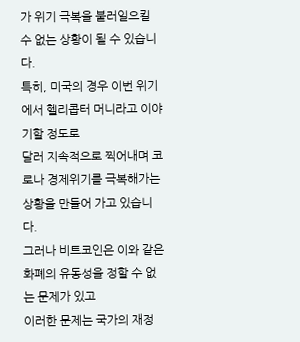가 위기 극복을 불러일으킬 수 없는 상황이 될 수 있습니다.
특히, 미국의 경우 이번 위기에서 헬리콥터 머니라고 이야기할 정도로
달러 지속적으로 찍어내며 코로나 경제위기를 극복해가는 상황을 만들어 가고 있습니다.
그러나 비트코인은 이와 같은 화폐의 유동성을 정할 수 없는 문제가 있고
이러한 문제는 국가의 재정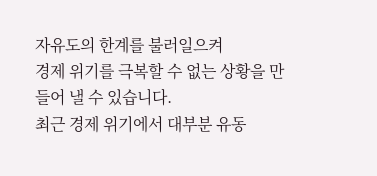자유도의 한계를 불러일으켜
경제 위기를 극복할 수 없는 상황을 만들어 낼 수 있습니다.
최근 경제 위기에서 대부분 유동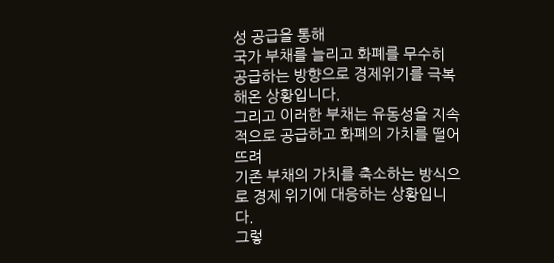성 공급을 통해
국가 부채를 늘리고 화폐를 무수히 공급하는 방향으로 경제위기를 극복해온 상황입니다.
그리고 이러한 부채는 유동성을 지속적으로 공급하고 화폐의 가치를 떨어뜨려
기존 부채의 가치를 축소하는 방식으로 경제 위기에 대응하는 상황입니다.
그렇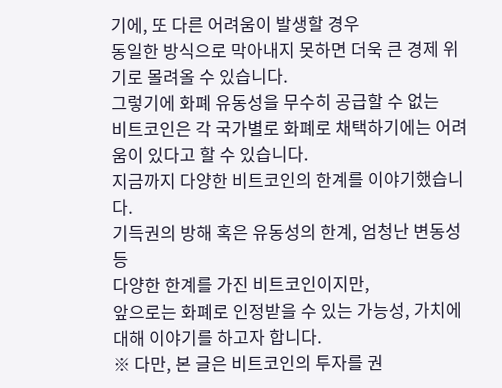기에, 또 다른 어려움이 발생할 경우
동일한 방식으로 막아내지 못하면 더욱 큰 경제 위기로 몰려올 수 있습니다.
그렇기에 화폐 유동성을 무수히 공급할 수 없는
비트코인은 각 국가별로 화폐로 채택하기에는 어려움이 있다고 할 수 있습니다.
지금까지 다양한 비트코인의 한계를 이야기했습니다.
기득권의 방해 혹은 유동성의 한계, 엄청난 변동성 등
다양한 한계를 가진 비트코인이지만,
앞으로는 화폐로 인정받을 수 있는 가능성, 가치에 대해 이야기를 하고자 합니다.
※ 다만, 본 글은 비트코인의 투자를 권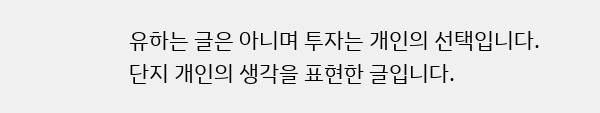유하는 글은 아니며 투자는 개인의 선택입니다.
단지 개인의 생각을 표현한 글입니다.